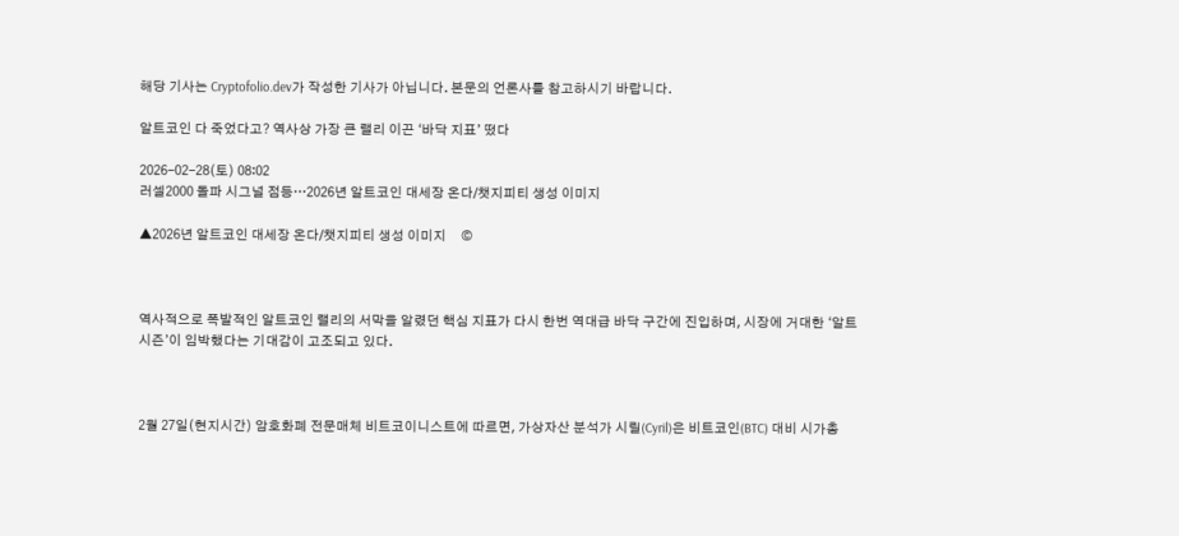해당 기사는 Cryptofolio.dev가 작성한 기사가 아닙니다. 본문의 언론사를 참고하시기 바랍니다.

알트코인 다 죽었다고? 역사상 가장 큰 랠리 이끈 ‘바닥 지표’ 떴다

2026-02-28(토) 08:02
러셀2000 돌파 시그널 점등…2026년 알트코인 대세장 온다/챗지피티 생성 이미지

▲2026년 알트코인 대세장 온다/챗지피티 생성 이미지     ©



역사적으로 폭발적인 알트코인 랠리의 서막을 알렸던 핵심 지표가 다시 한번 역대급 바닥 구간에 진입하며, 시장에 거대한 ‘알트 시즌’이 임박했다는 기대감이 고조되고 있다.



2월 27일(현지시간) 암호화폐 전문매체 비트코이니스트에 따르면, 가상자산 분석가 시릴(Cyril)은 비트코인(BTC) 대비 시가총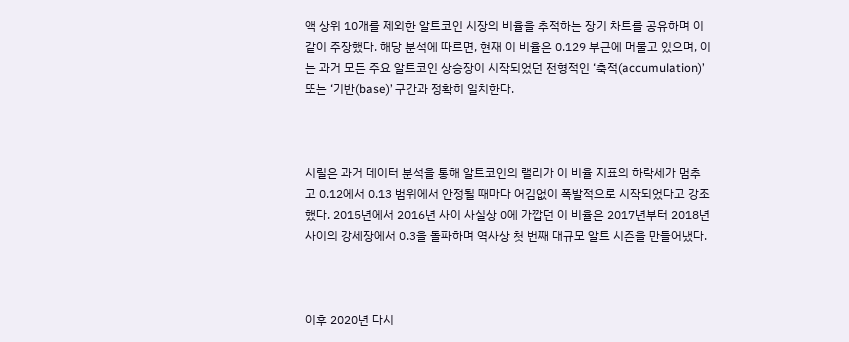액 상위 10개를 제외한 알트코인 시장의 비율을 추적하는 장기 차트를 공유하며 이같이 주장했다. 해당 분석에 따르면, 현재 이 비율은 0.129 부근에 머물고 있으며, 이는 과거 모든 주요 알트코인 상승장이 시작되었던 전형적인 ‘축적(accumulation)’ 또는 ‘기반(base)’ 구간과 정확히 일치한다.



시릴은 과거 데이터 분석을 통해 알트코인의 랠리가 이 비율 지표의 하락세가 멈추고 0.12에서 0.13 범위에서 안정될 때마다 어김없이 폭발적으로 시작되었다고 강조했다. 2015년에서 2016년 사이 사실상 0에 가깝던 이 비율은 2017년부터 2018년 사이의 강세장에서 0.3을 돌파하며 역사상 첫 번째 대규모 알트 시즌을 만들어냈다.



이후 2020년 다시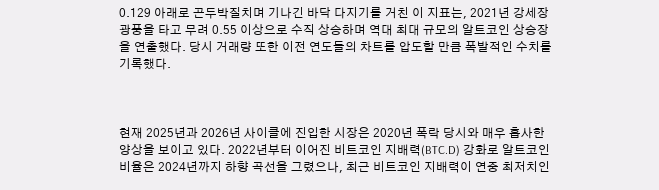0.129 아래로 곤두박질치며 기나긴 바닥 다지기를 거친 이 지표는, 2021년 강세장 광풍을 타고 무려 0.55 이상으로 수직 상승하며 역대 최대 규모의 알트코인 상승장을 연출했다. 당시 거래량 또한 이전 연도들의 차트를 압도할 만큼 폭발적인 수치를 기록했다.



현재 2025년과 2026년 사이클에 진입한 시장은 2020년 폭락 당시와 매우 흡사한 양상을 보이고 있다. 2022년부터 이어진 비트코인 지배력(BTC.D) 강화로 알트코인 비율은 2024년까지 하향 곡선을 그렸으나, 최근 비트코인 지배력이 연중 최저치인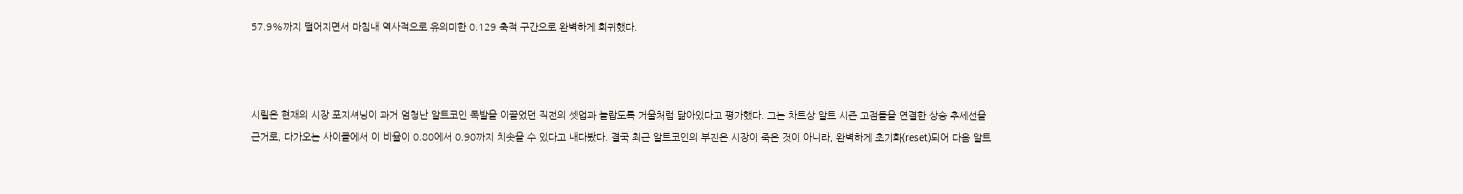57.9%까지 떨어지면서 마침내 역사적으로 유의미한 0.129 축적 구간으로 완벽하게 회귀했다.



시릴은 현재의 시장 포지셔닝이 과거 엄청난 알트코인 폭발을 이끌었던 직전의 셋업과 놀랍도록 거울처럼 닮아있다고 평가했다. 그는 차트상 알트 시즌 고점들을 연결한 상승 추세선을 근거로, 다가오는 사이클에서 이 비율이 0.80에서 0.90까지 치솟을 수 있다고 내다봤다. 결국 최근 알트코인의 부진은 시장이 죽은 것이 아니라, 완벽하게 초기화(reset)되어 다음 알트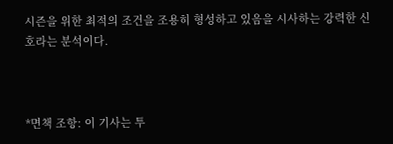시즌을 위한 최적의 조건을 조용히 형성하고 있음을 시사하는 강력한 신호라는 분석이다.



*면책 조항: 이 기사는 투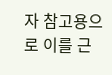자 참고용으로 이를 근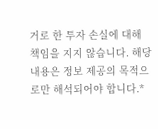거로 한 투자 손실에 대해 책임을 지지 않습니다. 해당 내용은 정보 제공의 목적으로만 해석되어야 합니다.*